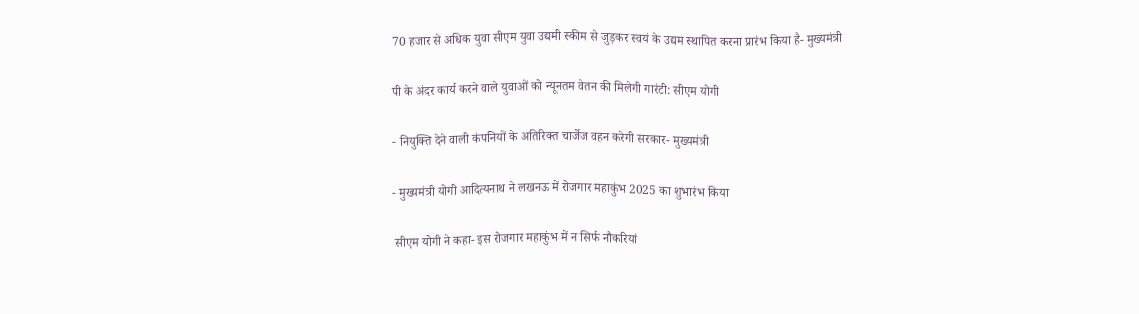70 हजार से अधिक युवा सीएम युवा उद्यमी स्कीम से जुड़कर स्वयं के उद्यम स्थापित करना प्रारंभ किया है- मुख्यमंत्री

पी के अंदर कार्य करने वाले युवाओं को न्यूनतम वेतन की मिलेगी गारंटी: सीएम योगी

- नियुक्ति देने वाली कंपनियों के अतिरिक्त चार्जेज वहन करेगी सरकार- मुख्यमंत्री

- मुख्यमंत्री योगी आदित्यनाथ ने लखनऊ में रोजगार महाकुंभ 2025 का शुभारंभ किया

 सीएम योगी ने कहा- इस रोजगार महाकुंभ में न सिर्फ नौकरियां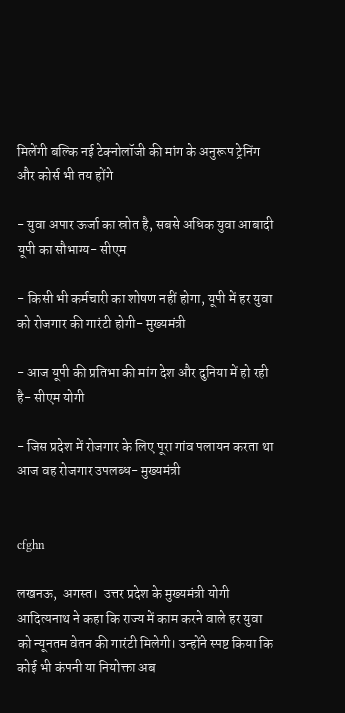मिलेंगी बल्कि नई टेक्नोलॉजी की मांग के अनुरूप ट्रेनिंग और कोर्स भी तय होंगे

- युवा अपार ऊर्जा का स्रोत है, सबसे अधिक युवा आबादी यूपी का सौभाग्य- सीएम

- किसी भी कर्मचारी का शोषण नहीं होगा, यूपी में हर युवा को रोजगार की गारंटी होगी- मुख्यमंत्री

- आज यूपी की प्रतिभा की मांग देश और दुनिया में हो रही है- सीएम योगी

- जिस प्रदेश में रोजगार के लिए पूरा गांव पलायन करता था आज वह रोजगार उपलब्ध- मुख्यमंत्री


cfghn

लखनऊ,  अगस्त।  उत्तर प्रदेश के मुख्यमंत्री योगी आदित्यनाथ ने कहा कि राज्य में काम करने वाले हर युवा को न्यूनतम वेतन की गारंटी मिलेगी। उन्होंने स्पष्ट किया कि कोई भी कंपनी या नियोक्ता अब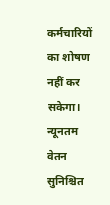कर्मचारियों का शोषण नहीं कर सकेगा। न्यूनतम वेतन सुनिश्चित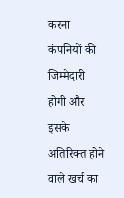करना कंपनियों की जिम्मेदारी होगी और इसके अतिरिक्त होने वाले खर्च का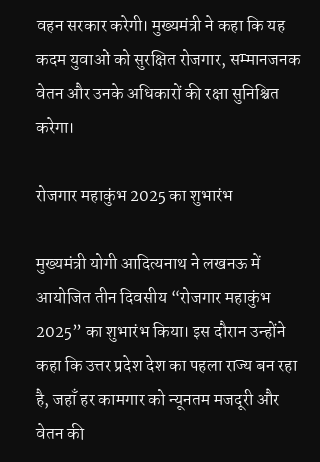वहन सरकार करेगी। मुख्यमंत्री ने कहा कि यह कदम युवाओं को सुरक्षित रोजगार, सम्मानजनक वेतन और उनके अधिकारों की रक्षा सुनिश्चित करेगा।

रोजगार महाकुंभ 2025 का शुभारंभ

मुख्यमंत्री योगी आदित्यनाथ ने लखनऊ में आयोजित तीन दिवसीय “रोजगार महाकुंभ 2025” का शुभारंभ किया। इस दौरान उन्होंने कहा कि उत्तर प्रदेश देश का पहला राज्य बन रहा है, जहाँ हर कामगार को न्यूनतम मजदूरी और वेतन की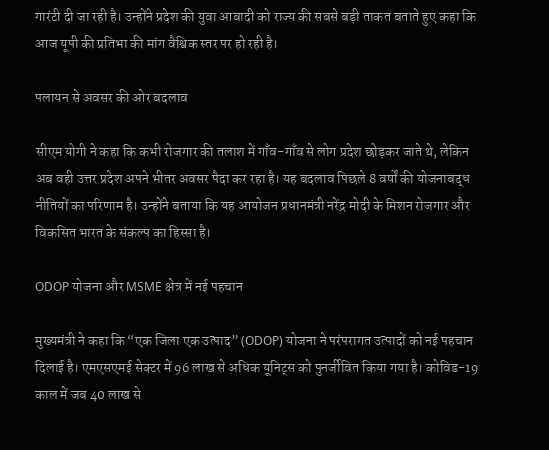गारंटी दी जा रही है। उन्होंने प्रदेश की युवा आबादी को राज्य की सबसे बड़ी ताकत बताते हुए कहा कि आज यूपी की प्रतिभा की मांग वैश्विक स्तर पर हो रही है।

पलायन से अवसर की ओर बदलाव

सीएम योगी ने कहा कि कभी रोजगार की तलाश में गाँव-गाँव से लोग प्रदेश छोड़कर जाते थे, लेकिन अब वही उत्तर प्रदेश अपने भीतर अवसर पैदा कर रहा है। यह बदलाव पिछले 8 वर्षों की योजनाबद्ध नीतियों का परिणाम है। उन्होंने बताया कि यह आयोजन प्रधानमंत्री नरेंद्र मोदी के मिशन रोजगार और विकसित भारत के संकल्प का हिस्सा है।

ODOP योजना और MSME क्षेत्र में नई पहचान

मुख्यमंत्री ने कहा कि “एक जिला एक उत्पाद” (ODOP) योजना ने परंपरागत उत्पादों को नई पहचान दिलाई है। एमएसएमई सेक्टर में 96 लाख से अधिक यूनिट्स को पुनर्जीवित किया गया है। कोविड-19 काल में जब 40 लाख से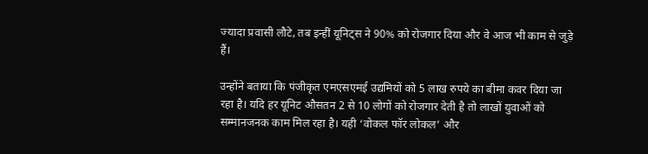ज्यादा प्रवासी लौटे, तब इन्हीं यूनिट्स ने 90% को रोजगार दिया और वे आज भी काम से जुड़े हैं।

उन्होंने बताया कि पंजीकृत एमएसएमई उद्यमियों को 5 लाख रुपये का बीमा कवर दिया जा रहा है। यदि हर यूनिट औसतन 2 से 10 लोगों को रोजगार देती है तो लाखों युवाओं को सम्मानजनक काम मिल रहा है। यही ‘वोकल फॉर लोकल’ और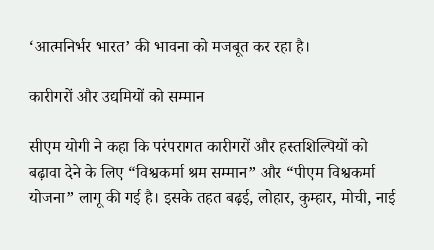‘आत्मनिर्भर भारत’ की भावना को मजबूत कर रहा है।

कारीगरों और उद्यमियों को सम्मान

सीएम योगी ने कहा कि परंपरागत कारीगरों और हस्तशिल्पियों को बढ़ावा देने के लिए “विश्वकर्मा श्रम सम्मान” और “पीएम विश्वकर्मा योजना” लागू की गई है। इसके तहत बढ़ई, लोहार, कुम्हार, मोची, नाई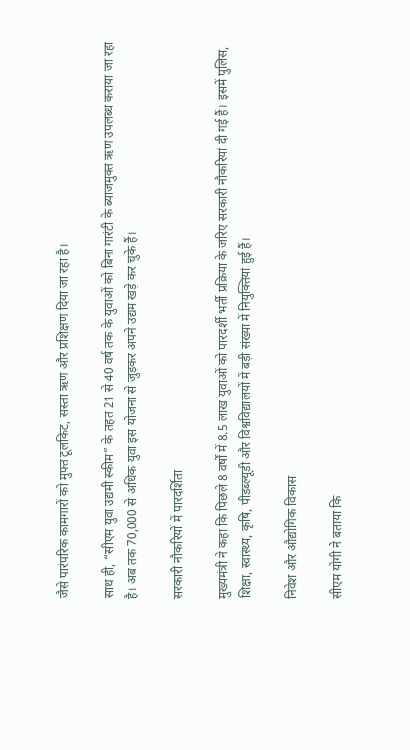जैसे पारंपरिक कामगारों को मुफ्त टूलकिट, सस्ता ऋण और प्रशिक्षण दिया जा रहा है।

साथ ही, “सीएम युवा उद्यमी स्कीम” के तहत 21 से 40 वर्ष तक के युवाओं को बिना गारंटी के ब्याजमुक्त ऋण उपलब्ध कराया जा रहा है। अब तक 70,000 से अधिक युवा इस योजना से जुड़कर अपने उद्यम खड़े कर चुके हैं।

सरकारी नौकरियों में पारदर्शिता

मुख्यमंत्री ने कहा कि पिछले 8 वर्षों में 8.5 लाख युवाओं को पारदर्शी भर्ती प्रक्रिया के जरिए सरकारी नौकरियां दी गई हैं। इसमें पुलिस, शिक्षा, स्वास्थ्य, कृषि, पीडब्ल्यूडी और विश्वविद्यालयों में बड़ी संख्या में नियुक्तियां हुई हैं।

निवेश और औद्योगिक विकास

सीएम योगी ने बताया कि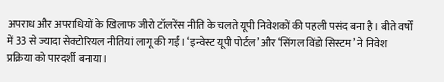अपराध और अपराधियों के खिलाफ जीरो टॉलरेंस नीति के चलते यूपी निवेशकों की पहली पसंद बना है। बीते वर्षों में 33 से ज्यादा सेक्टोरियल नीतियां लागू की गईं। ‘इन्वेस्ट यूपी पोर्टल’ और ‘सिंगल विंडो सिस्टम’ ने निवेश प्रक्रिया को पारदर्शी बनाया।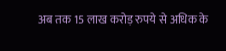अब तक 15 लाख करोड़ रुपये से अधिक के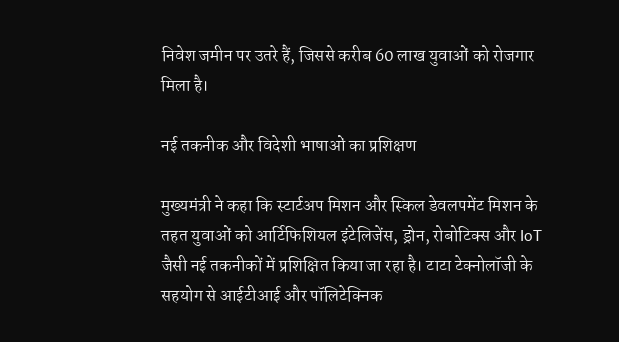निवेश जमीन पर उतरे हैं, जिससे करीब 60 लाख युवाओं को रोजगार मिला है।

नई तकनीक और विदेशी भाषाओं का प्रशिक्षण

मुख्यमंत्री ने कहा कि स्टार्टअप मिशन और स्किल डेवलपमेंट मिशन के तहत युवाओं को आर्टिफिशियल इंटेलिजेंस, ड्रोन, रोबोटिक्स और IoT जैसी नई तकनीकों में प्रशिक्षित किया जा रहा है। टाटा टेक्नोलॉजी के सहयोग से आईटीआई और पॉलिटेक्निक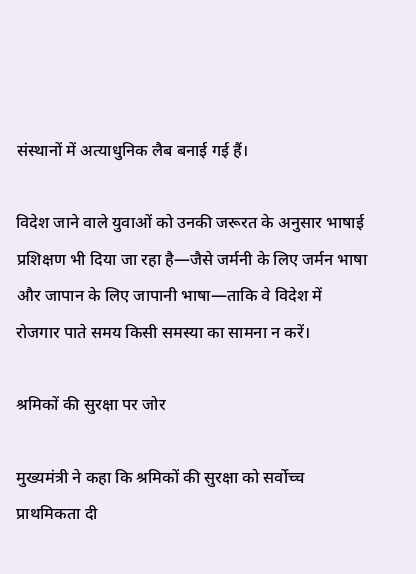संस्थानों में अत्याधुनिक लैब बनाई गई हैं।

विदेश जाने वाले युवाओं को उनकी जरूरत के अनुसार भाषाई प्रशिक्षण भी दिया जा रहा है—जैसे जर्मनी के लिए जर्मन भाषा और जापान के लिए जापानी भाषा—ताकि वे विदेश में रोजगार पाते समय किसी समस्या का सामना न करें।

श्रमिकों की सुरक्षा पर जोर

मुख्यमंत्री ने कहा कि श्रमिकों की सुरक्षा को सर्वोच्च प्राथमिकता दी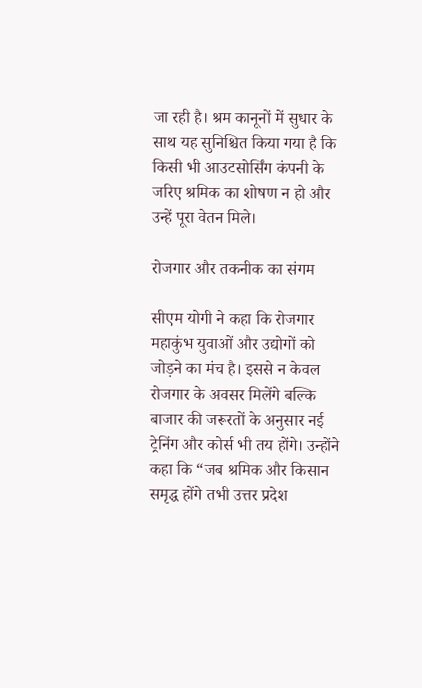जा रही है। श्रम कानूनों में सुधार के साथ यह सुनिश्चित किया गया है कि किसी भी आउटसोर्सिंग कंपनी के जरिए श्रमिक का शोषण न हो और उन्हें पूरा वेतन मिले।

रोजगार और तकनीक का संगम

सीएम योगी ने कहा कि रोजगार महाकुंभ युवाओं और उद्योगों को जोड़ने का मंच है। इससे न केवल रोजगार के अवसर मिलेंगे बल्कि बाजार की जरूरतों के अनुसार नई ट्रेनिंग और कोर्स भी तय होंगे। उन्होंने कहा कि “जब श्रमिक और किसान समृद्ध होंगे तभी उत्तर प्रदेश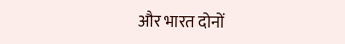और भारत दोनों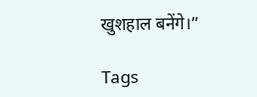खुशहाल बनेंगे।”

Tags